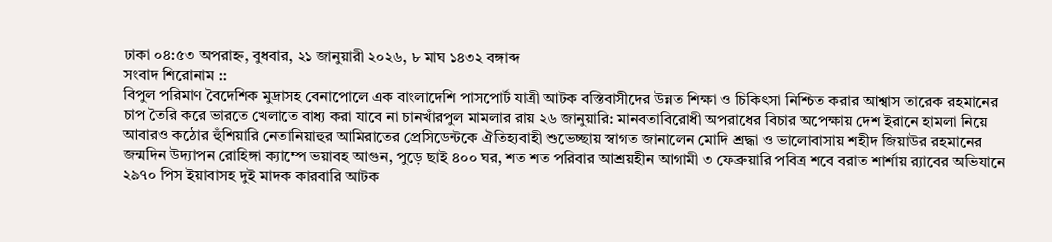ঢাকা ০৪:৫৩ অপরাহ্ন, বুধবার, ২১ জানুয়ারী ২০২৬, ৮ মাঘ ১৪৩২ বঙ্গাব্দ
সংবাদ শিরোনাম ::
বিপুল পরিমাণ বৈদেশিক মুদ্রাসহ বেনাপোলে এক বাংলাদেশি পাসপোর্ট যাত্রী আটক বস্তিবাসীদের উন্নত শিক্ষা ও চিকিৎসা নিশ্চিত করার আশ্বাস তারেক রহমানের চাপ তৈরি করে ভারতে খেলাতে বাধ্য করা যাবে না চানখাঁরপুল মামলার রায় ২৬ জানুয়ারি: মানবতাবিরোধী অপরাধের বিচার অপেক্ষায় দেশ ইরানে হামলা নিয়ে আবারও কঠোর হুঁশিয়ারি নেতানিয়াহুর আমিরাতের প্রেসিডেন্টকে ঐতিহ্যবাহী শুভেচ্ছায় স্বাগত জানালেন মোদি শ্রদ্ধা ও ভালোবাসায় শহীদ জিয়াউর রহমানের জন্মদিন উদ্যাপন রোহিঙ্গা ক্যাম্পে ভয়াবহ আগুন, পুড়ে ছাই ৪০০ ঘর, শত শত পরিবার আশ্রয়হীন আগামী ৩ ফেব্রুয়ারি পবিত্র শবে বরাত শার্শায় র‌্যাবের অভিযানে ২৯৭০ পিস ইয়াবাসহ দুই মাদক কারবারি আটক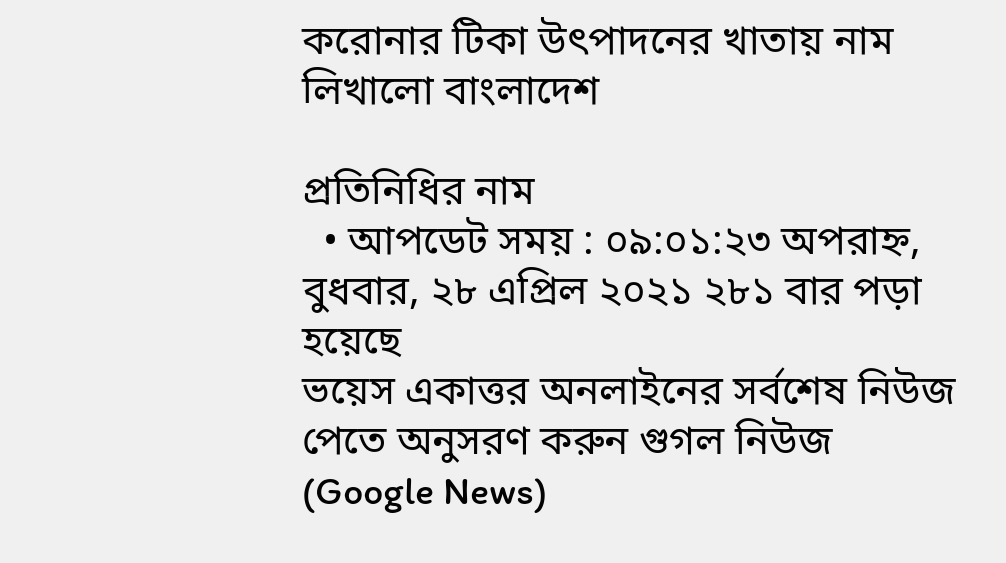করোনার টিকা উৎপাদনের খাতায় নাম লিখালো বাংলাদেশ

প্রতিনিধির নাম
  • আপডেট সময় : ০৯:০১:২৩ অপরাহ্ন, বুধবার, ২৮ এপ্রিল ২০২১ ২৮১ বার পড়া হয়েছে
ভয়েস একাত্তর অনলাইনের সর্বশেষ নিউজ পেতে অনুসরণ করুন গুগল নিউজ (Google News)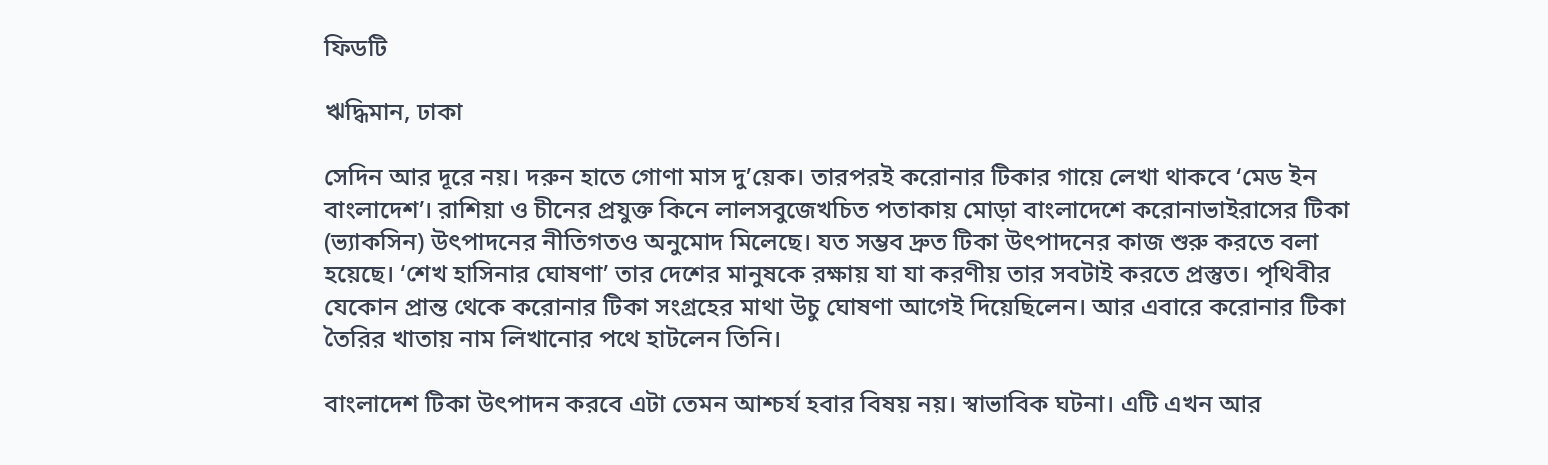ফিডটি

ঋদ্ধিমান, ঢাকা

সেদিন আর দূরে নয়। দরুন হাতে গোণা মাস দু’য়েক। তারপরই করোনার টিকার গায়ে লেখা থাকবে ‘মেড ইন বাংলাদেশ’। রাশিয়া ও চীনের প্রযুক্ত কিনে লালসবুজেখচিত পতাকায় মোড়া বাংলাদেশে করোনাভাইরাসের টিকা (ভ্যাকসিন) উৎপাদনের নীতিগতও অনুমোদ মিলেছে। যত সম্ভব দ্রুত টিকা উৎপাদনের কাজ শুরু করতে বলা হয়েছে। ‘শেখ হাসিনার ঘোষণা’ তার দেশের মানুষকে রক্ষায় যা যা করণীয় তার সবটাই করতে প্রস্তুত। পৃথিবীর যেকোন প্রান্ত থেকে করোনার টিকা সংগ্রহের মাথা উচু ঘোষণা আগেই দিয়েছিলেন। আর এবারে করোনার টিকা তৈরির খাতায় নাম লিখানোর পথে হাটলেন তিনি।

বাংলাদেশ টিকা উৎপাদন করবে এটা তেমন আশ্চর্য হবার বিষয় নয়। স্বাভাবিক ঘটনা। এটি এখন আর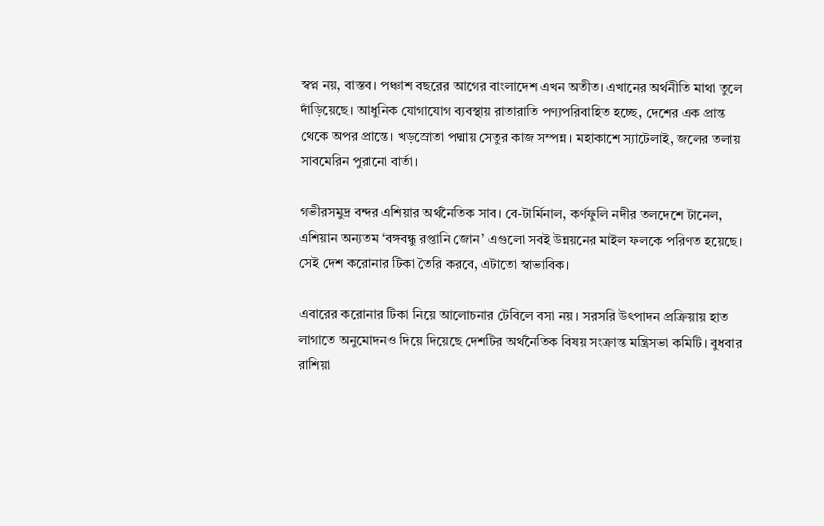স্বপ্ন নয়, বাস্তব। পঞ্চাশ বছরের আগের বাংলাদেশ এখন অতীত। এখানের অর্থনীতি মাথা তুলে দাঁড়িয়েছে। আধুনিক যোগাযোগ ব্যবস্থায় রাতারাতি পণ্যপরিবাহিত হচ্ছে, দেশের এক প্রান্ত থেকে অপর প্রান্তে। খড়স্রোতা পদ্মায় সেতুর কাজ সম্পন্ন। মহাকাশে স্যাটেলাই, জলের তলায় সাবমেরিন পুরানো বার্তা।

গভীরসমুদ্র বন্দর এশিয়ার অর্থনৈতিক সাব। বে-টার্মিনাল, কর্ণফুলি নদীর তলদেশে টানেল, এশিয়ান অন্যতম ‘বঙ্গবন্ধু রপ্তানি জোন’ এগুলো সবই উন্নয়নের মাইল ফলকে পরিণত হয়েছে। সেই দেশ করোনার টিকা তৈরি করবে, এটাতো স্বাভাবিক।

এবারের করোনার টিকা নিয়ে আলোচনার টেবিলে বসা নয়। সরসরি উৎপাদন প্রক্রিয়ায় হাত লাগাতে অনুমোদনও দিয়ে দিয়েছে দেশটির অর্থনৈতিক বিষয় সংক্রান্ত মন্ত্রিসভা কমিটি। বুধবার রাশিয়া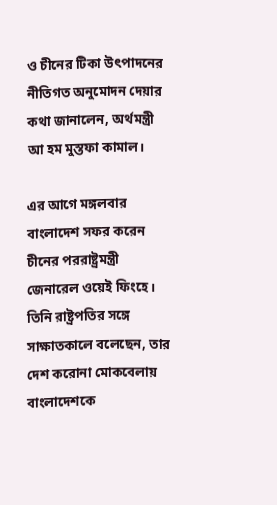ও চীনের টিকা উৎপাদনের নীতিগত অনুমোদন দেয়ার কথা জানালেন, অর্থমন্ত্রী আ হম মুস্তফা কামাল।

এর আগে মঙ্গলবার বাংলাদেশ সফর করেন চীনের পররাষ্ট্রমন্ত্রী জেনারেল ওয়েই ফিংহে। তিনি রাষ্ট্রপতির সঙ্গে সাক্ষাতকালে বলেছেন, তার দেশ করোনা মোকবেলায় বাংলাদেশকে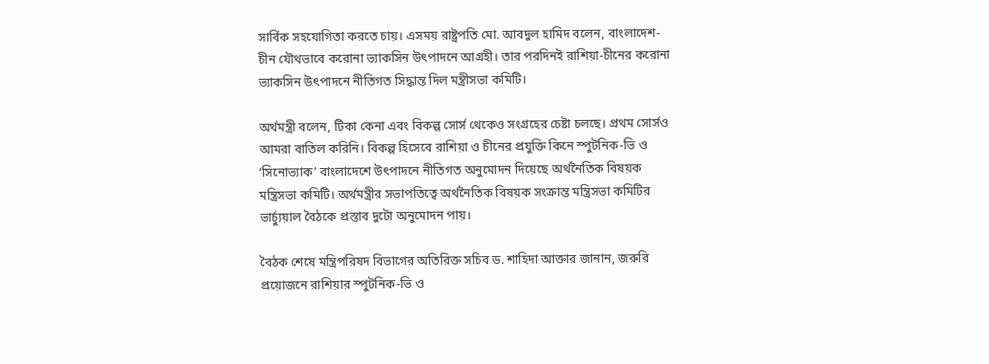সার্বিক সহযোগিতা করতে চায়। এসময় রাষ্ট্রপতি মো. আবদুল হামিদ বলেন, বাংলাদেশ-চীন যৌথভাবে করোনা ভ্যাকসিন উৎপাদনে আগ্রহী। তার পরদিনই রাশিয়া-চীনের করোনা ভ্যাকসিন উৎপাদনে নীতিগত সিদ্ধান্ত দিল মন্ত্রীসভা কমিটি।

অর্থমন্ত্রী বলেন, টিকা কেনা এবং বিকল্প সোর্স থেকেও সংগ্রহের চেষ্টা চলছে। প্রথম সোর্সও আমরা বাতিল করিনি। বিকল্প হিসেবে রাশিয়া ও চীনের প্রযুক্তি কিনে স্পুটনিক-ভি ও ‘সিনোভ্যাক’ বাংলাদেশে উৎপাদনে নীতিগত অনুমোদন দিয়েছে অর্থনৈতিক বিষয়ক মন্ত্রিসভা কমিটি। অর্থমন্ত্রীর সভাপতিত্বে অর্থনৈতিক বিষয়ক সংক্রান্ত মন্ত্রিসভা কমিটির ভার্চ্যুয়াল বৈঠকে প্রস্তাব দুটো অনুমোদন পায়।

বৈঠক শেষে মন্ত্রিপরিষদ বিভাগের অতিরিক্ত সচিব ড. শাহিদা আক্তার জানান, জরুরি প্রয়োজনে রাশিয়ার স্পুটনিক-ভি ও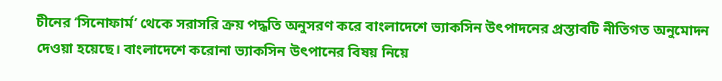চীনের ‘সিনোফার্ম’ থেকে সরাসরি ক্রয় পদ্ধতি অনুসরণ করে বাংলাদেশে ভ্যাকসিন উৎপাদনের প্রস্তাবটি নীতিগত অনুমোদন দেওয়া হয়েছে। বাংলাদেশে করোনা ভ্যাকসিন উৎপানের বিষয় নিয়ে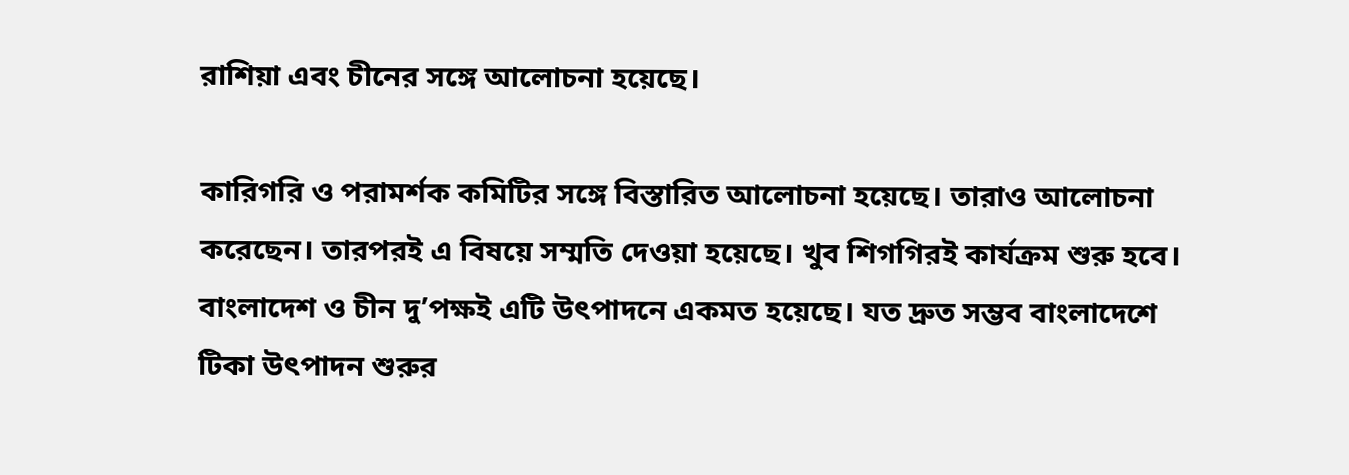রাশিয়া এবং চীনের সঙ্গে আলোচনা হয়েছে।

কারিগরি ও পরামর্শক কমিটির সঙ্গে বিস্তারিত আলোচনা হয়েছে। তারাও আলোচনা করেছেন। তারপরই এ বিষয়ে সম্মতি দেওয়া হয়েছে। খুব শিগগিরই কার্যক্রম শুরু হবে। বাংলাদেশ ও চীন দু’পক্ষই এটি উৎপাদনে একমত হয়েছে। যত দ্রুত সম্ভব বাংলাদেশে টিকা উৎপাদন শুরুর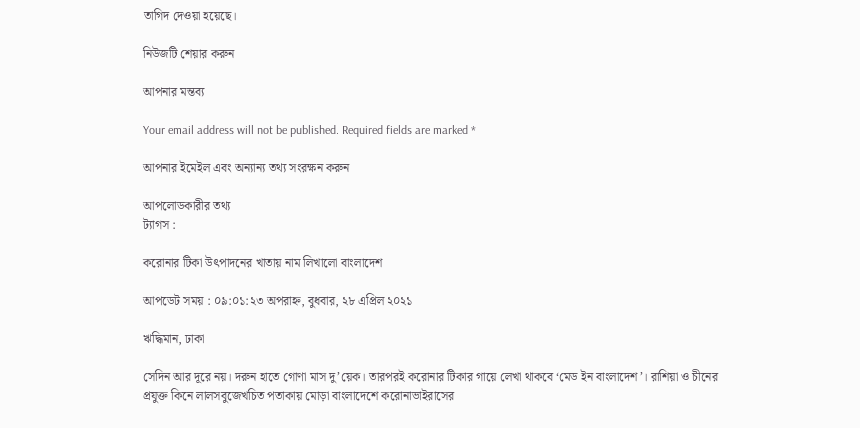তাগিদ দেওয়া হয়েছে।

নিউজটি শেয়ার করুন

আপনার মন্তব্য

Your email address will not be published. Required fields are marked *

আপনার ইমেইল এবং অন্যান্য তথ্য সংরক্ষন করুন

আপলোডকারীর তথ্য
ট্যাগস :

করোনার টিকা উৎপাদনের খাতায় নাম লিখালো বাংলাদেশ

আপডেট সময় : ০৯:০১:২৩ অপরাহ্ন, বুধবার, ২৮ এপ্রিল ২০২১

ঋদ্ধিমান, ঢাকা

সেদিন আর দূরে নয়। দরুন হাতে গোণা মাস দু’য়েক। তারপরই করোনার টিকার গায়ে লেখা থাকবে ‘মেড ইন বাংলাদেশ’। রাশিয়া ও চীনের প্রযুক্ত কিনে লালসবুজেখচিত পতাকায় মোড়া বাংলাদেশে করোনাভাইরাসের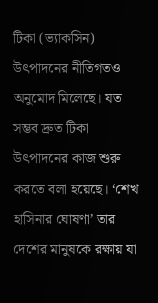টিকা (ভ্যাকসিন) উৎপাদনের নীতিগতও অনুমোদ মিলেছে। যত সম্ভব দ্রুত টিকা উৎপাদনের কাজ শুরু করতে বলা হয়েছে। ‘শেখ হাসিনার ঘোষণা’ তার দেশের মানুষকে রক্ষায় যা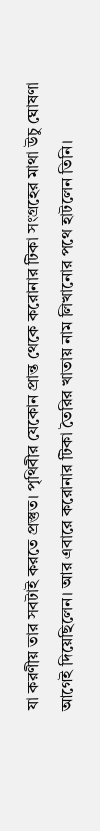যা করণীয় তার সবটাই করতে প্রস্তুত। পৃথিবীর যেকোন প্রান্ত থেকে করোনার টিকা সংগ্রহের মাথা উচু ঘোষণা আগেই দিয়েছিলেন। আর এবারে করোনার টিকা তৈরির খাতায় নাম লিখানোর পথে হাটলেন তিনি।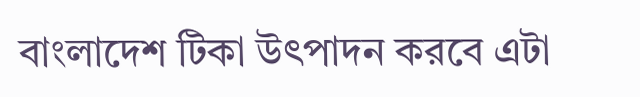বাংলাদেশ টিকা উৎপাদন করবে এটা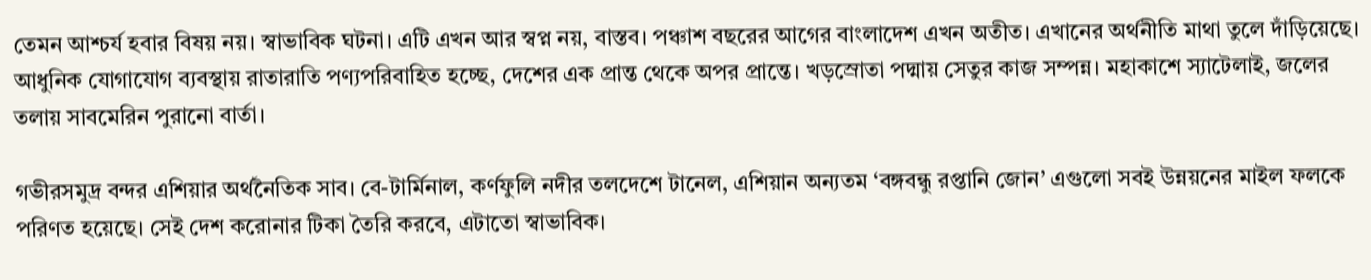তেমন আশ্চর্য হবার বিষয় নয়। স্বাভাবিক ঘটনা। এটি এখন আর স্বপ্ন নয়, বাস্তব। পঞ্চাশ বছরের আগের বাংলাদেশ এখন অতীত। এখানের অর্থনীতি মাথা তুলে দাঁড়িয়েছে। আধুনিক যোগাযোগ ব্যবস্থায় রাতারাতি পণ্যপরিবাহিত হচ্ছে, দেশের এক প্রান্ত থেকে অপর প্রান্তে। খড়স্রোতা পদ্মায় সেতুর কাজ সম্পন্ন। মহাকাশে স্যাটেলাই, জলের তলায় সাবমেরিন পুরানো বার্তা।

গভীরসমুদ্র বন্দর এশিয়ার অর্থনৈতিক সাব। বে-টার্মিনাল, কর্ণফুলি নদীর তলদেশে টানেল, এশিয়ান অন্যতম ‘বঙ্গবন্ধু রপ্তানি জোন’ এগুলো সবই উন্নয়নের মাইল ফলকে পরিণত হয়েছে। সেই দেশ করোনার টিকা তৈরি করবে, এটাতো স্বাভাবিক।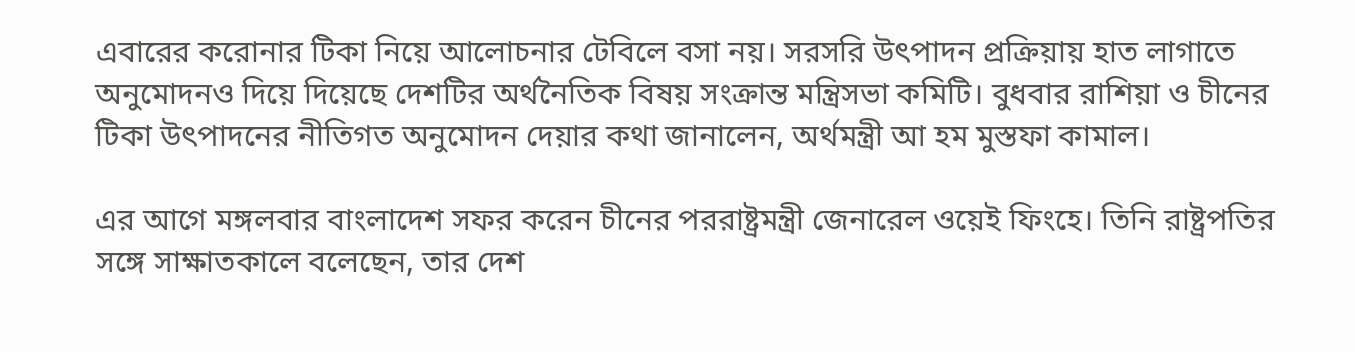এবারের করোনার টিকা নিয়ে আলোচনার টেবিলে বসা নয়। সরসরি উৎপাদন প্রক্রিয়ায় হাত লাগাতে অনুমোদনও দিয়ে দিয়েছে দেশটির অর্থনৈতিক বিষয় সংক্রান্ত মন্ত্রিসভা কমিটি। বুধবার রাশিয়া ও চীনের টিকা উৎপাদনের নীতিগত অনুমোদন দেয়ার কথা জানালেন, অর্থমন্ত্রী আ হম মুস্তফা কামাল।

এর আগে মঙ্গলবার বাংলাদেশ সফর করেন চীনের পররাষ্ট্রমন্ত্রী জেনারেল ওয়েই ফিংহে। তিনি রাষ্ট্রপতির সঙ্গে সাক্ষাতকালে বলেছেন, তার দেশ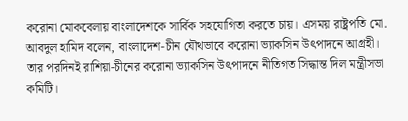করোনা মোকবেলায় বাংলাদেশকে সার্বিক সহযোগিতা করতে চায়। এসময় রাষ্ট্রপতি মো. আবদুল হামিদ বলেন, বাংলাদেশ-চীন যৌথভাবে করোনা ভ্যাকসিন উৎপাদনে আগ্রহী। তার পরদিনই রাশিয়া-চীনের করোনা ভ্যাকসিন উৎপাদনে নীতিগত সিদ্ধান্ত দিল মন্ত্রীসভা কমিটি।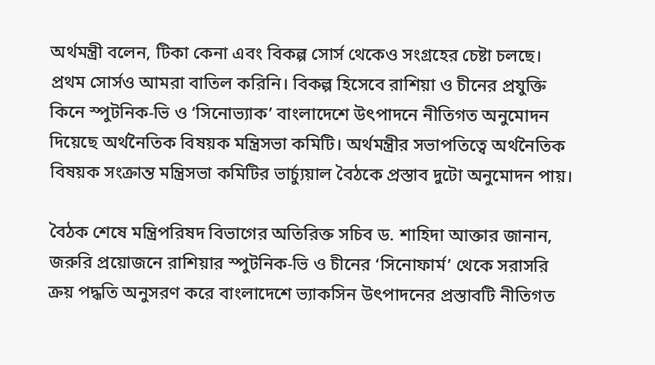অর্থমন্ত্রী বলেন, টিকা কেনা এবং বিকল্প সোর্স থেকেও সংগ্রহের চেষ্টা চলছে। প্রথম সোর্সও আমরা বাতিল করিনি। বিকল্প হিসেবে রাশিয়া ও চীনের প্রযুক্তি কিনে স্পুটনিক-ভি ও ‘সিনোভ্যাক’ বাংলাদেশে উৎপাদনে নীতিগত অনুমোদন দিয়েছে অর্থনৈতিক বিষয়ক মন্ত্রিসভা কমিটি। অর্থমন্ত্রীর সভাপতিত্বে অর্থনৈতিক বিষয়ক সংক্রান্ত মন্ত্রিসভা কমিটির ভার্চ্যুয়াল বৈঠকে প্রস্তাব দুটো অনুমোদন পায়।

বৈঠক শেষে মন্ত্রিপরিষদ বিভাগের অতিরিক্ত সচিব ড. শাহিদা আক্তার জানান, জরুরি প্রয়োজনে রাশিয়ার স্পুটনিক-ভি ও চীনের ‘সিনোফার্ম’ থেকে সরাসরি ক্রয় পদ্ধতি অনুসরণ করে বাংলাদেশে ভ্যাকসিন উৎপাদনের প্রস্তাবটি নীতিগত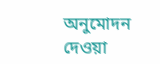অনুমোদন দেওয়া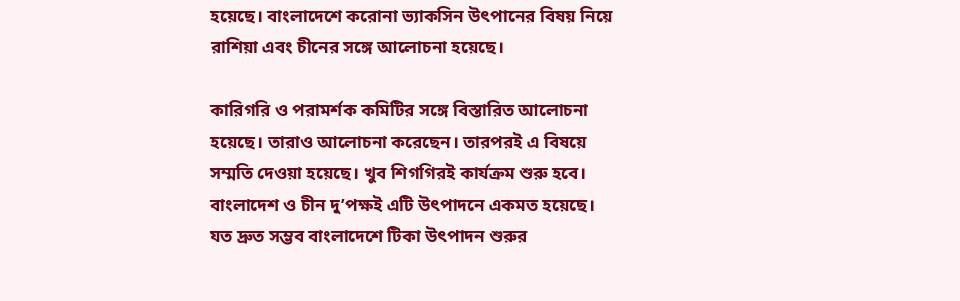হয়েছে। বাংলাদেশে করোনা ভ্যাকসিন উৎপানের বিষয় নিয়ে রাশিয়া এবং চীনের সঙ্গে আলোচনা হয়েছে।

কারিগরি ও পরামর্শক কমিটির সঙ্গে বিস্তারিত আলোচনা হয়েছে। তারাও আলোচনা করেছেন। তারপরই এ বিষয়ে সম্মতি দেওয়া হয়েছে। খুব শিগগিরই কার্যক্রম শুরু হবে। বাংলাদেশ ও চীন দু’পক্ষই এটি উৎপাদনে একমত হয়েছে। যত দ্রুত সম্ভব বাংলাদেশে টিকা উৎপাদন শুরুর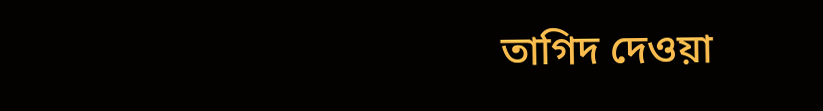তাগিদ দেওয়া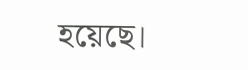হয়েছে।